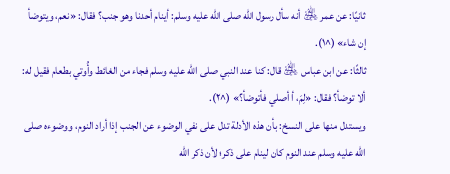ثانيًا: عن عمر ﵁ أنه سأل رسول الله صلى الله عليه وسلم: أينام أحدنا وهو جنب؟ فقال: «نعم، ويتوضأ إن شاء» (^١).
ثالثًا: عن ابن عباس ﵁ قال: كنا عند النبي صلى الله عليه وسلم فجاء من الغائط وأُوتي بطعام فقيل له: ألا توضأ؟ فقال: «لِمَ، أ أصلي فأتوضأ؟» (^٢).
ويستدل منها على النسخ: بأن هذه الأدلة تدل على نفي الوضوء عن الجنب إذا أراد النوم، ووضوءه صلى الله عليه وسلم عند النوم كان لينام على ذكر؛ لأن ذكر الله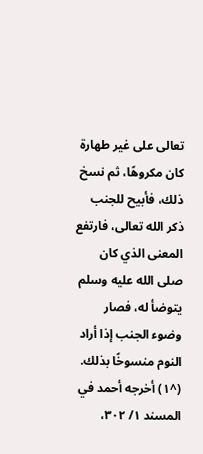تعالى على غير طهارة كان مكروهًا، ثم نسخ ذلك، فأبيح للجنب ذكر الله تعالى، فارتفع المعنى الذي كان صلى الله عليه وسلم يتوضأ له، فصار وضوء الجنب إذا أراد النوم منسوخًا بذلك.
(^١) أخرجه أحمد في المسند ١/ ٣٠٢،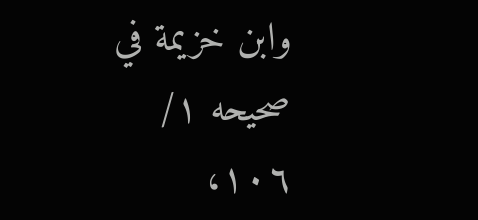وابن خزيمة في صحيحه ١/ ١٠٦،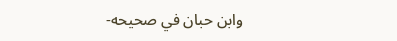وابن حبان في صحيحه-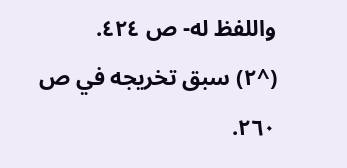واللفظ له- ص ٤٢٤.
(^٢) سبق تخريجه في ص ٢٦٠.